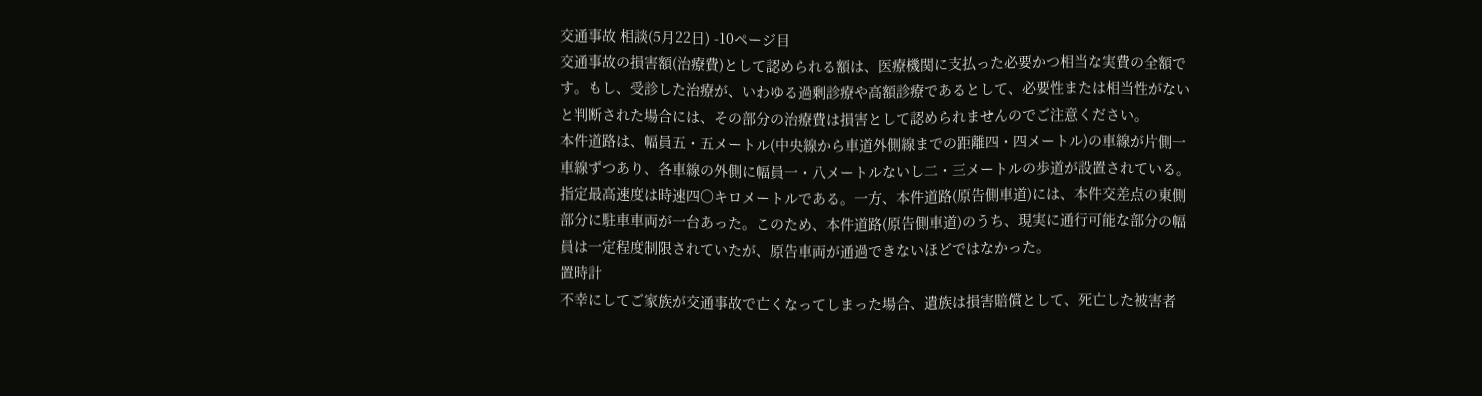交通事故 相談(5月22日) -10ページ目
交通事故の損害額(治療費)として認められる額は、医療機関に支払った必要かつ相当な実費の全額です。もし、受診した治療が、いわゆる過剰診療や高額診療であるとして、必要性または相当性がないと判断された場合には、その部分の治療費は損害として認められませんのでご注意ください。
本件道路は、幅員五・五メートル(中央線から車道外側線までの距離四・四メートル)の車線が片側一車線ずつあり、各車線の外側に幅員一・八メートルないし二・三メートルの歩道が設置されている。指定最高速度は時速四〇キロメートルである。一方、本件道路(原告側車道)には、本件交差点の東側部分に駐車車両が一台あった。このため、本件道路(原告側車道)のうち、現実に通行可能な部分の幅員は一定程度制限されていたが、原告車両が通過できないほどではなかった。
置時計
不幸にしてご家族が交通事故で亡くなってしまった場合、遺族は損害賠償として、死亡した被害者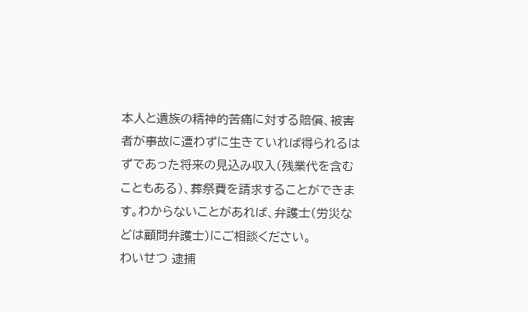本人と遺族の精神的苦痛に対する賠償、被害者が事故に遭わずに生きていれば得られるはずであった将来の見込み収入(残業代を含むこともある)、葬祭費を請求することができます。わからないことがあれば、弁護士(労災などは顧問弁護士)にご相談ください。
わいせつ 逮捕